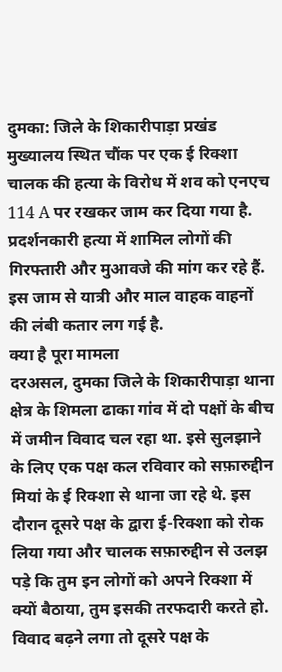दुमका: जिले के शिकारीपाड़ा प्रखंड मुख्यालय स्थित चौंक पर एक ई रिक्शा चालक की हत्या के विरोध में शव को एनएच 114 A पर रखकर जाम कर दिया गया है. प्रदर्शनकारी हत्या में शामिल लोगों की गिरफ्तारी और मुआवजे की मांग कर रहे हैं. इस जाम से यात्री और माल वाहक वाहनों की लंबी कतार लग गई है.
क्या है पूरा मामला
दरअसल, दुमका जिले के शिकारीपाड़ा थाना क्षेत्र के शिमला ढाका गांव में दो पक्षों के बीच में जमीन विवाद चल रहा था. इसे सुलझाने के लिए एक पक्ष कल रविवार को सफ़ारुद्दीन मियां के ई रिक्शा से थाना जा रहे थे. इस दौरान दूसरे पक्ष के द्वारा ई-रिक्शा को रोक लिया गया और चालक सफ़ारुद्दीन से उलझ पड़े कि तुम इन लोगों को अपने रिक्शा में क्यों बैठाया, तुम इसकी तरफदारी करते हो. विवाद बढ़ने लगा तो दूसरे पक्ष के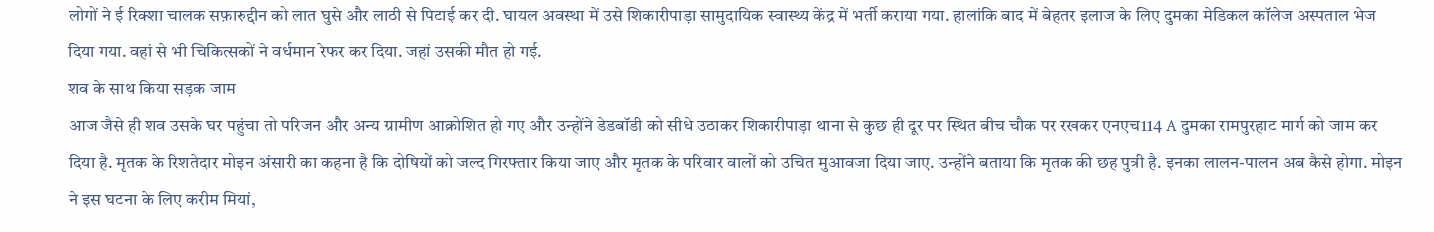लोगों ने ई रिक्शा चालक सफ़ारुद्दीन को लात घुसे और लाठी से पिटाई कर दी. घायल अवस्था में उसे शिकारीपाड़ा सामुदायिक स्वास्थ्य केंद्र में भर्ती कराया गया. हालांकि बाद में बेहतर इलाज के लिए दुमका मेडिकल कॉलेज अस्पताल भेज दिया गया. वहां से भी चिकित्सकों ने वर्धमान रेफर कर दिया. जहां उसकी मौत हो गई.
शव के साथ किया सड़क जाम
आज जैसे ही शव उसके घर पहुंचा तो परिजन और अन्य ग्रामीण आक्रोशित हो गए और उन्होंने डेडबॉडी को सीधे उठाकर शिकारीपाड़ा थाना से कुछ ही दूर पर स्थित बीच चौक पर रखकर एनएच114 A दुमका रामपुरहाट मार्ग को जाम कर दिया है. मृतक के रिशतेदार मोइन अंसारी का कहना है कि दोषियों को जल्द गिरफ्तार किया जाए और मृतक के परिवार वालों को उचित मुआवजा दिया जाए. उन्होंने बताया कि मृतक की छह पुत्री है. इनका लालन-पालन अब कैसे होगा. मोइन ने इस घटना के लिए करीम मियां,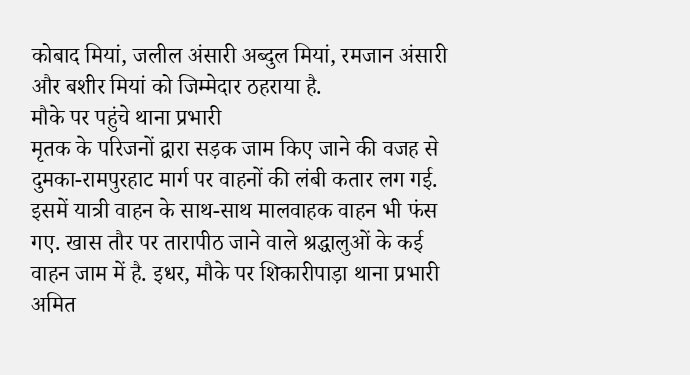कोबाद मियां, जलील अंसारी अब्दुल मियां, रमजान अंसारी और बशीर मियां को जिम्मेदार ठहराया है.
मौके पर पहुंचे थाना प्रभारी
मृतक के परिजनों द्वारा सड़क जाम किए जाने की वजह से दुमका-रामपुरहाट मार्ग पर वाहनों की लंबी कतार लग गई. इसमें यात्री वाहन के साथ-साथ मालवाहक वाहन भी फंस गए. खास तौर पर तारापीठ जाने वाले श्रद्धालुओं के कई वाहन जाम में है. इधर, मौके पर शिकारीपाड़ा थाना प्रभारी अमित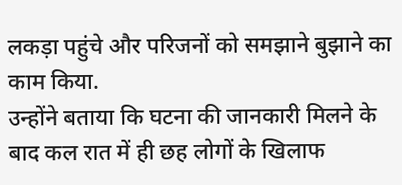लकड़ा पहुंचे और परिजनों को समझाने बुझाने का काम किया.
उन्होंने बताया कि घटना की जानकारी मिलने के बाद कल रात में ही छह लोगों के खिलाफ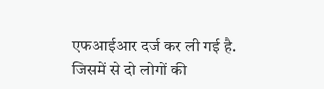एफआईआर दर्ज कर ली गई है. जिसमें से दो लोगों की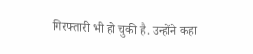गिरफ्तारी भी हो चुकी है. उन्होंने कहा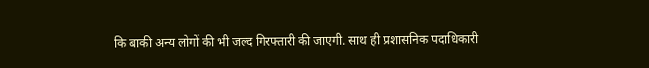कि बाकी अन्य लोगों की भी जल्द गिरफ्तारी की जाएगी. साथ ही प्रशासनिक पदाधिकारी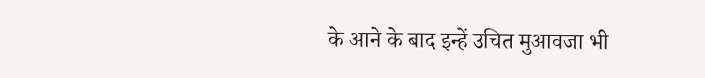के आने के बाद इन्हें उचित मुआवजा भी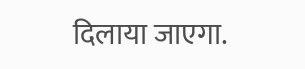दिलाया जाएगा.